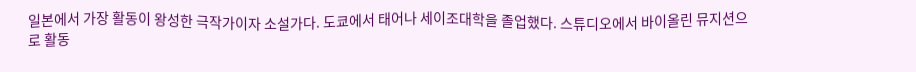일본에서 가장 활동이 왕성한 극작가이자 소설가다. 도쿄에서 태어나 세이조대학을 졸업했다. 스튜디오에서 바이올린 뮤지션으로 활동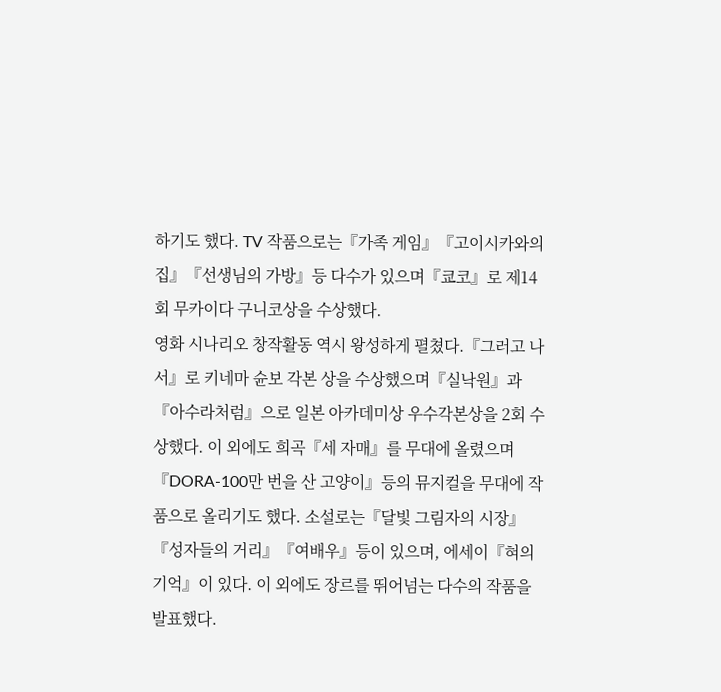하기도 했다. TV 작품으로는『가족 게임』『고이시카와의 집』『선생님의 가방』등 다수가 있으며『쿄코』로 제14회 무카이다 구니코상을 수상했다.
영화 시나리오 창작활동 역시 왕성하게 펼쳤다.『그러고 나서』로 키네마 슌보 각본 상을 수상했으며『실낙원』과 『아수라처럼』으로 일본 아카데미상 우수각본상을 2회 수상했다. 이 외에도 희곡『세 자매』를 무대에 올렸으며『DORA-100만 번을 산 고양이』등의 뮤지컬을 무대에 작품으로 올리기도 했다. 소설로는『달빛 그림자의 시장』『성자들의 거리』『여배우』등이 있으며, 에세이『혀의 기억』이 있다. 이 외에도 장르를 뛰어넘는 다수의 작품을 발표했다.